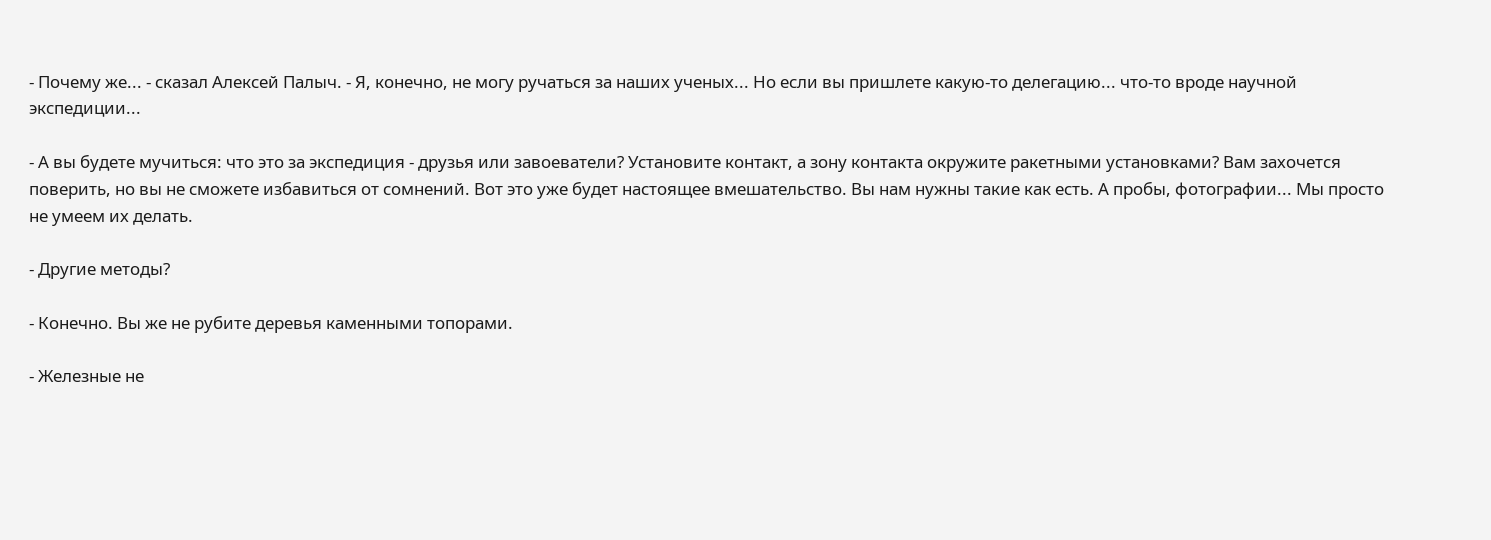- Почему же... - сказал Алексей Палыч. - Я, конечно, не могу ручаться за наших ученых... Но если вы пришлете какую-то делегацию... что-то вроде научной экспедиции...

- А вы будете мучиться: что это за экспедиция - друзья или завоеватели? Установите контакт, а зону контакта окружите ракетными установками? Вам захочется поверить, но вы не сможете избавиться от сомнений. Вот это уже будет настоящее вмешательство. Вы нам нужны такие как есть. А пробы, фотографии... Мы просто не умеем их делать.

- Другие методы?

- Конечно. Вы же не рубите деревья каменными топорами.

- Железные не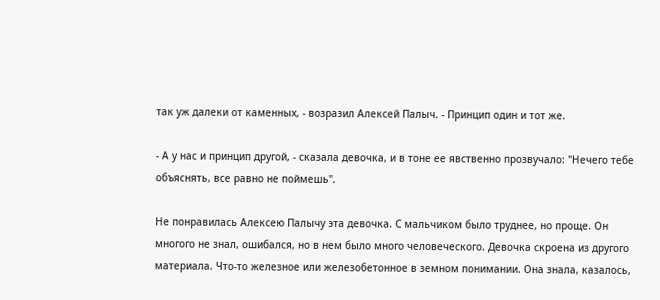так уж далеки от каменных, - возразил Алексей Палыч. - Принцип один и тот же.

- А у нас и принцип другой, - сказала девочка, и в тоне ее явственно прозвучало: "Нечего тебе объяснять, все равно не поймешь".

Не понравилась Алексею Палычу эта девочка. С мальчиком было труднее, но проще. Он многого не знал, ошибался, но в нем было много человеческого. Девочка скроена из другого материала. Что-то железное или железобетонное в земном понимании. Она знала, казалось,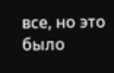все, но это было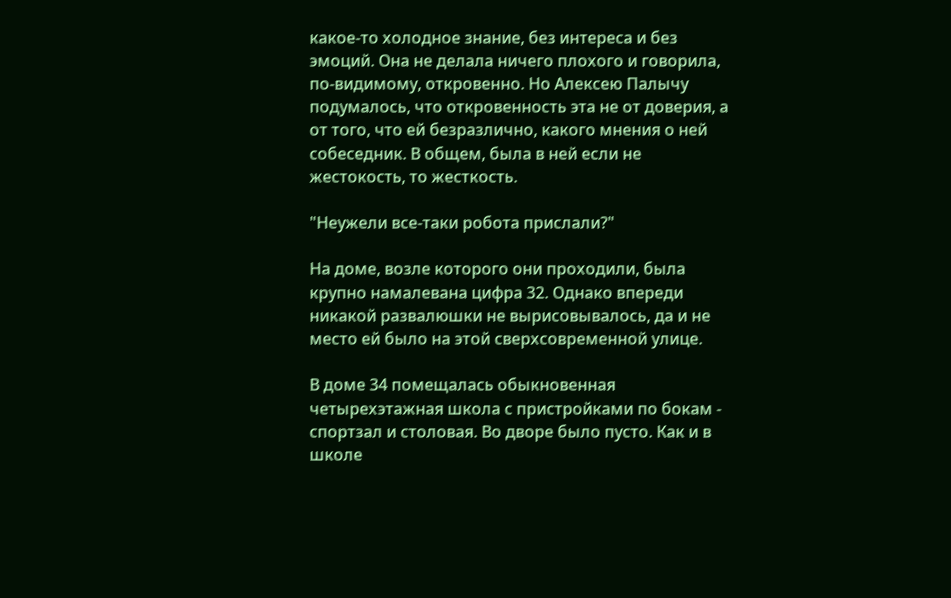какое-то холодное знание, без интереса и без эмоций. Она не делала ничего плохого и говорила, по-видимому, откровенно. Но Алексею Палычу подумалось, что откровенность эта не от доверия, а от того, что ей безразлично, какого мнения о ней собеседник. В общем, была в ней если не жестокость, то жесткость.

"Неужели все-таки робота прислали?"

На доме, возле которого они проходили, была крупно намалевана цифра 32. Однако впереди никакой развалюшки не вырисовывалось, да и не место ей было на этой сверхсовременной улице.

В доме 34 помещалась обыкновенная четырехэтажная школа с пристройками по бокам - спортзал и столовая. Во дворе было пусто. Как и в школе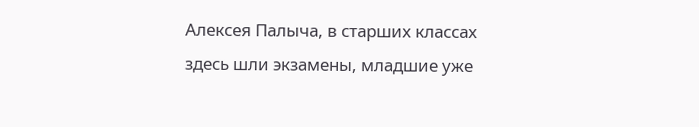Алексея Палыча, в старших классах здесь шли экзамены, младшие уже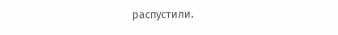распустили.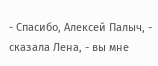- Спасибо, Алексей Палыч, - сказала Лена, - вы мне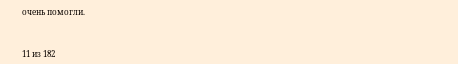очень помогли.



11 из 182